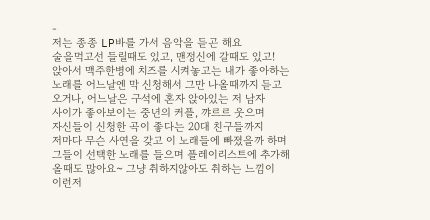-
저는 종종 LP바를 가서 음악을 듣곤 해요
술을먹고선 들릴때도 있고, 맨정신에 갈때도 있고!
앉아서 맥주한병에 치즈를 시켜놓고는 내가 좋아하는
노래를 어느날엔 막 신청해서 그만 나올때까지 듣고
오거나, 어느날은 구석에 혼자 앉아있는 저 남자
사이가 좋아보이는 중년의 커플, 꺄르르 웃으며
자신들이 신청한 곡이 좋다는 20대 친구들까지
저마다 무슨 사연을 갖고 이 노래들에 빠졌을까 하며
그들이 선택한 노래를 들으며 플레이리스트에 추가해
올때도 많아요~ 그냥 취하지않아도 취하는 느낌이
이런저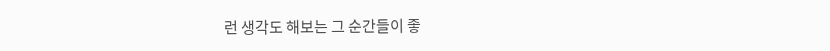런 생각도 해보는 그 순간들이 좋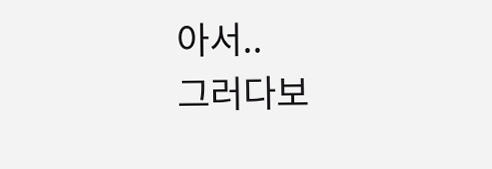아서..
그러다보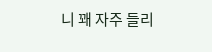니 꽤 자주 들리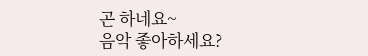곤 하네요~
음악 좋아하세요?